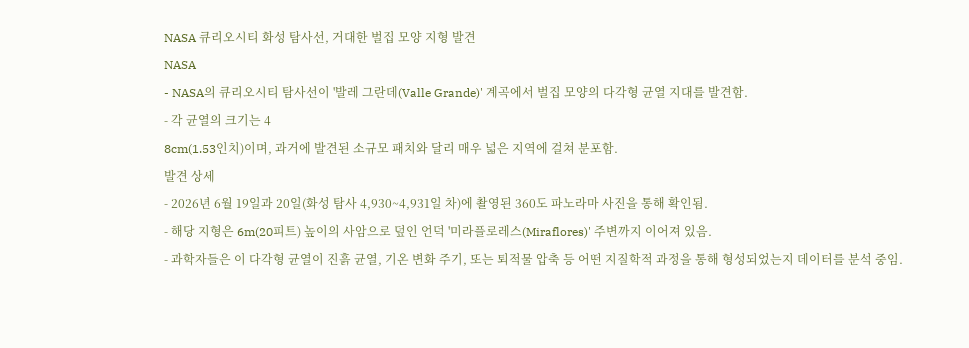NASA 큐리오시티 화성 탐사선, 거대한 벌집 모양 지형 발견
NASA
- NASA의 큐리오시티 탐사선이 '발레 그란데(Valle Grande)' 계곡에서 벌집 모양의 다각형 균열 지대를 발견함.
- 각 균열의 크기는 4
8cm(1.53인치)이며, 과거에 발견된 소규모 패치와 달리 매우 넓은 지역에 걸쳐 분포함.
발견 상세
- 2026년 6월 19일과 20일(화성 탐사 4,930~4,931일 차)에 촬영된 360도 파노라마 사진을 통해 확인됨.
- 해당 지형은 6m(20피트) 높이의 사암으로 덮인 언덕 '미라플로레스(Miraflores)' 주변까지 이어져 있음.
- 과학자들은 이 다각형 균열이 진흙 균열, 기온 변화 주기, 또는 퇴적물 압축 등 어떤 지질학적 과정을 통해 형성되었는지 데이터를 분석 중임.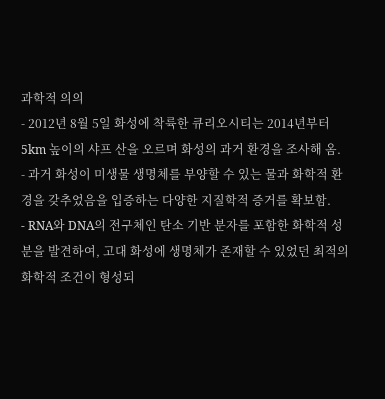과학적 의의
- 2012년 8월 5일 화성에 착륙한 큐리오시티는 2014년부터 5km 높이의 샤프 산을 오르며 화성의 과거 환경을 조사해 옴.
- 과거 화성이 미생물 생명체를 부양할 수 있는 물과 화학적 환경을 갖추었음을 입증하는 다양한 지질학적 증거를 확보함.
- RNA와 DNA의 전구체인 탄소 기반 분자를 포함한 화학적 성분을 발견하여, 고대 화성에 생명체가 존재할 수 있었던 최적의 화학적 조건이 형성되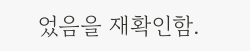었음을 재확인함.